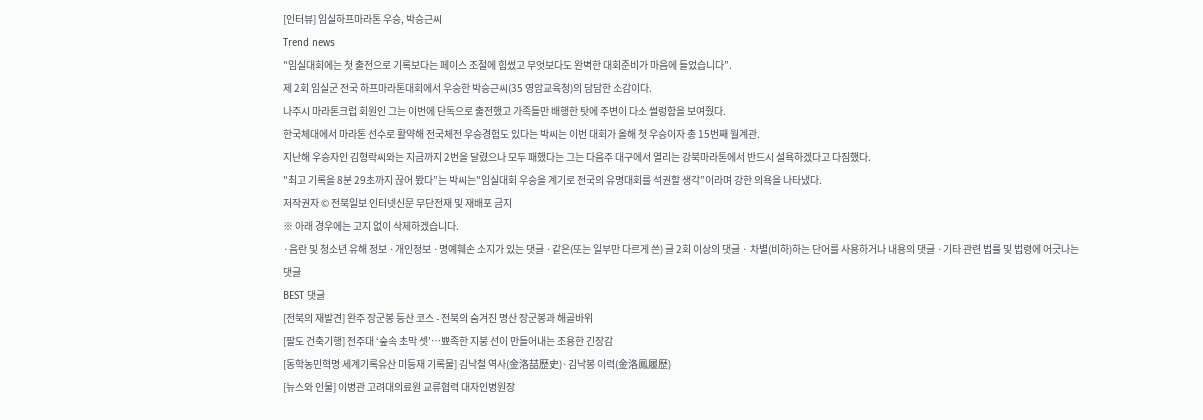[인터뷰] 임실하프마라톤 우승, 박승근씨
Trend news
"임실대회에는 첫 출전으로 기록보다는 페이스 조절에 힘썼고 무엇보다도 완벽한 대회준비가 마음에 들었습니다”.
제 2회 임실군 전국 하프마라톤대회에서 우승한 박승근씨(35 영암교육청)의 담담한 소감이다.
나주시 마라톤크럽 회원인 그는 이번에 단독으로 출전했고 가족들만 배행한 탓에 주변이 다소 썰렁함을 보여줬다.
한국체대에서 마라톤 선수로 활약해 전국체전 우승경험도 있다는 박씨는 이번 대회가 올해 첫 우승이자 총 15번째 월계관.
지난해 우승자인 김형락씨와는 지금까지 2번을 달렸으나 모두 패했다는 그는 다음주 대구에서 열리는 강북마라톤에서 반드시 설욕하겠다고 다짐했다.
"최고 기록을 8분 29초까지 끊어 봤다”는 박씨는"임실대회 우승을 계기로 전국의 유명대회를 석권할 생각”이라며 강한 의욕을 나타냈다.
저작권자 © 전북일보 인터넷신문 무단전재 및 재배포 금지
※ 아래 경우에는 고지 없이 삭제하겠습니다.
·음란 및 청소년 유해 정보 ·개인정보 ·명예훼손 소지가 있는 댓글 ·같은(또는 일부만 다르게 쓴) 글 2회 이상의 댓글 · 차별(비하)하는 단어를 사용하거나 내용의 댓글 ·기타 관련 법률 및 법령에 어긋나는 댓글
BEST 댓글
[전북의 재발견] 완주 장군봉 등산 코스 - 전북의 숨겨진 명산 장군봉과 해골바위
[팔도 건축기행] 전주대 ‘숲속 초막 셋’…뾰족한 지붕 선이 만들어내는 조용한 긴장감
[동학농민혁명 세계기록유산 미등재 기록물] 김낙철 역사(金洛喆歷史)·김낙봉 이력(金洛鳳履歷)
[뉴스와 인물] 이병관 고려대의료원 교류협력 대자인병원장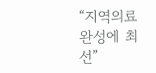“지역의료 완성에 최선”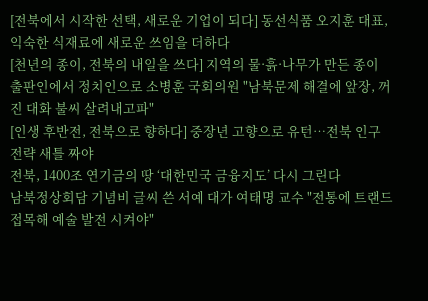[전북에서 시작한 선택, 새로운 기업이 되다] 동선식품 오지훈 대표, 익숙한 식재료에 새로운 쓰임을 더하다
[천년의 종이, 전북의 내일을 쓰다] 지역의 물·흙·나무가 만든 종이
출판인에서 정치인으로 소병훈 국회의원 "남북문제 해결에 앞장, 꺼진 대화 불씨 살려내고파"
[인생 후반전, 전북으로 향하다] 중장년 고향으로 유턴…전북 인구전략 새틀 짜야
전북, 1400조 연기금의 땅 ‘대한민국 금융지도’ 다시 그린다
남북정상회담 기념비 글씨 쓴 서예 대가 여태명 교수 "전통에 트랜드 접목해 예술 발전 시켜야"